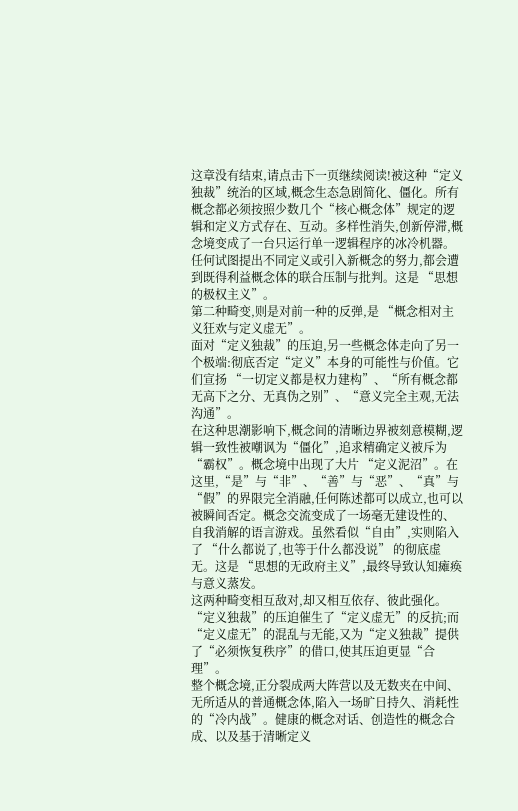这章没有结束,请点击下一页继续阅读!被这种“定义独裁”统治的区域,概念生态急剧简化、僵化。所有概念都必须按照少数几个“核心概念体”规定的逻辑和定义方式存在、互动。多样性消失,创新停滞,概念境变成了一台只运行单一逻辑程序的冰冷机器。任何试图提出不同定义或引入新概念的努力,都会遭到既得利益概念体的联合压制与批判。这是 “思想的极权主义”。
第二种畸变,则是对前一种的反弹,是 “概念相对主义狂欢与定义虚无”。
面对“定义独裁”的压迫,另一些概念体走向了另一个极端:彻底否定“定义”本身的可能性与价值。它们宣扬 “一切定义都是权力建构”、“所有概念都无高下之分、无真伪之别”、“意义完全主观,无法沟通”。
在这种思潮影响下,概念间的清晰边界被刻意模糊,逻辑一致性被嘲讽为“僵化”,追求精确定义被斥为“霸权”。概念境中出现了大片 “定义泥沼”。在这里,“是”与“非”、“善”与“恶”、“真”与“假”的界限完全消融,任何陈述都可以成立,也可以被瞬间否定。概念交流变成了一场毫无建设性的、自我消解的语言游戏。虽然看似“自由”,实则陷入了 “什么都说了,也等于什么都没说” 的彻底虚无。这是 “思想的无政府主义”,最终导致认知瘫痪与意义蒸发。
这两种畸变相互敌对,却又相互依存、彼此强化。“定义独裁”的压迫催生了“定义虚无”的反抗;而“定义虚无”的混乱与无能,又为“定义独裁”提供了“必须恢复秩序”的借口,使其压迫更显“合理”。
整个概念境,正分裂成两大阵营以及无数夹在中间、无所适从的普通概念体,陷入一场旷日持久、消耗性的“冷内战”。健康的概念对话、创造性的概念合成、以及基于清晰定义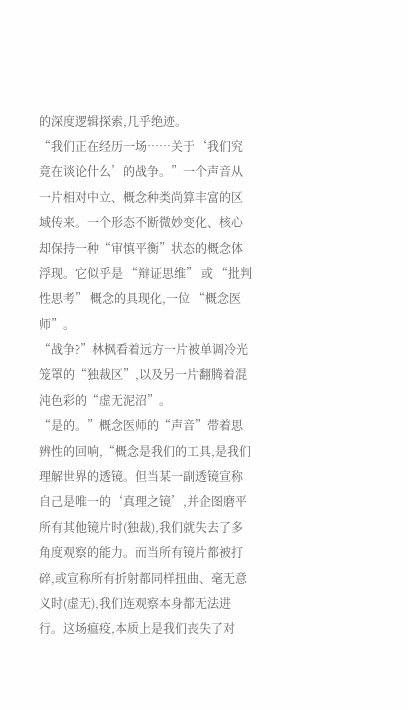的深度逻辑探索,几乎绝迹。
“我们正在经历一场……关于‘我们究竟在谈论什么’的战争。”一个声音从一片相对中立、概念种类尚算丰富的区域传来。一个形态不断微妙变化、核心却保持一种“审慎平衡”状态的概念体浮现。它似乎是 “辩证思维” 或 “批判性思考” 概念的具现化,一位 “概念医师”。
“战争?”林枫看着远方一片被单调冷光笼罩的“独裁区”,以及另一片翻腾着混沌色彩的“虚无泥沼”。
“是的。”概念医师的“声音”带着思辨性的回响,“概念是我们的工具,是我们理解世界的透镜。但当某一副透镜宣称自己是唯一的‘真理之镜’,并企图磨平所有其他镜片时(独裁),我们就失去了多角度观察的能力。而当所有镜片都被打碎,或宣称所有折射都同样扭曲、毫无意义时(虚无),我们连观察本身都无法进行。这场瘟疫,本质上是我们丧失了对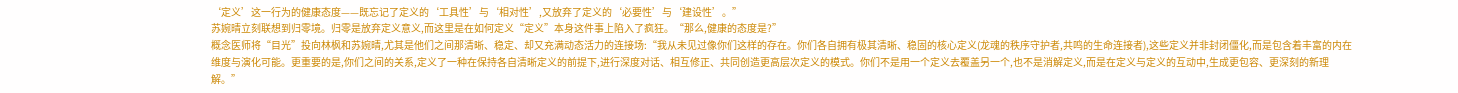‘定义’这一行为的健康态度——既忘记了定义的‘工具性’与‘相对性’,又放弃了定义的‘必要性’与‘建设性’。”
苏婉晴立刻联想到归零境。归零是放弃定义意义,而这里是在如何定义“定义”本身这件事上陷入了疯狂。“那么,健康的态度是?”
概念医师将“目光”投向林枫和苏婉晴,尤其是他们之间那清晰、稳定、却又充满动态活力的连接场:“我从未见过像你们这样的存在。你们各自拥有极其清晰、稳固的核心定义(龙魂的秩序守护者,共鸣的生命连接者),这些定义并非封闭僵化,而是包含着丰富的内在维度与演化可能。更重要的是,你们之间的关系,定义了一种在保持各自清晰定义的前提下,进行深度对话、相互修正、共同创造更高层次定义的模式。你们不是用一个定义去覆盖另一个,也不是消解定义,而是在定义与定义的互动中,生成更包容、更深刻的新理解。”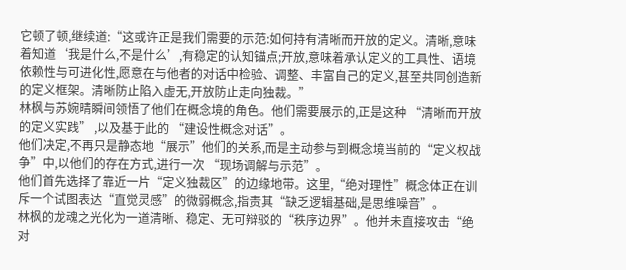它顿了顿,继续道:“这或许正是我们需要的示范:如何持有清晰而开放的定义。清晰,意味着知道‘我是什么,不是什么’,有稳定的认知锚点;开放,意味着承认定义的工具性、语境依赖性与可进化性,愿意在与他者的对话中检验、调整、丰富自己的定义,甚至共同创造新的定义框架。清晰防止陷入虚无,开放防止走向独裁。”
林枫与苏婉晴瞬间领悟了他们在概念境的角色。他们需要展示的,正是这种 “清晰而开放的定义实践” ,以及基于此的 “建设性概念对话”。
他们决定,不再只是静态地“展示”他们的关系,而是主动参与到概念境当前的“定义权战争”中,以他们的存在方式,进行一次 “现场调解与示范”。
他们首先选择了靠近一片“定义独裁区”的边缘地带。这里,“绝对理性”概念体正在训斥一个试图表达“直觉灵感”的微弱概念,指责其“缺乏逻辑基础,是思维噪音”。
林枫的龙魂之光化为一道清晰、稳定、无可辩驳的“秩序边界”。他并未直接攻击“绝对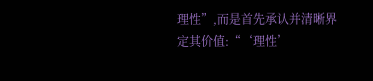理性”,而是首先承认并清晰界定其价值:“‘理性’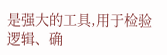是强大的工具,用于检验逻辑、确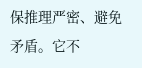保推理严密、避免矛盾。它不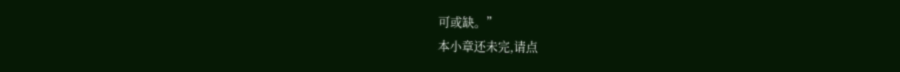可或缺。”
本小章还未完,请点